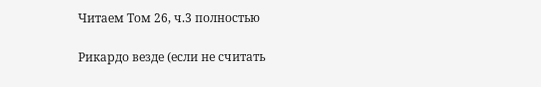Читаем Том 26, ч.3 полностью

Рикардо везде (если не считать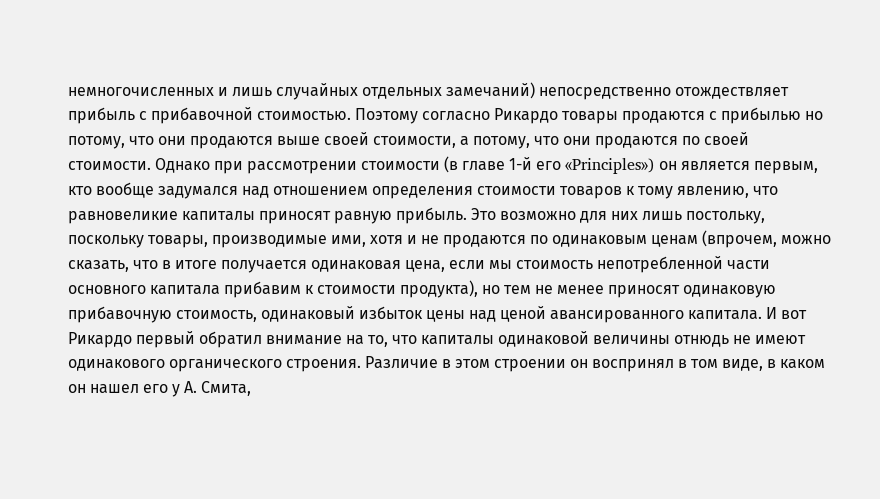немногочисленных и лишь случайных отдельных замечаний) непосредственно отождествляет прибыль с прибавочной стоимостью. Поэтому согласно Рикардо товары продаются с прибылью но потому, что они продаются выше своей стоимости, а потому, что они продаются по своей стоимости. Однако при рассмотрении стоимости (в главе 1-й его «Principles») он является первым, кто вообще задумался над отношением определения стоимости товаров к тому явлению, что равновеликие капиталы приносят равную прибыль. Это возможно для них лишь постольку, поскольку товары, производимые ими, хотя и не продаются по одинаковым ценам (впрочем, можно сказать, что в итоге получается одинаковая цена, если мы стоимость непотребленной части основного капитала прибавим к стоимости продукта), но тем не менее приносят одинаковую прибавочную стоимость, одинаковый избыток цены над ценой авансированного капитала. И вот Рикардо первый обратил внимание на то, что капиталы одинаковой величины отнюдь не имеют одинакового органического строения. Различие в этом строении он воспринял в том виде, в каком он нашел его у А. Смита,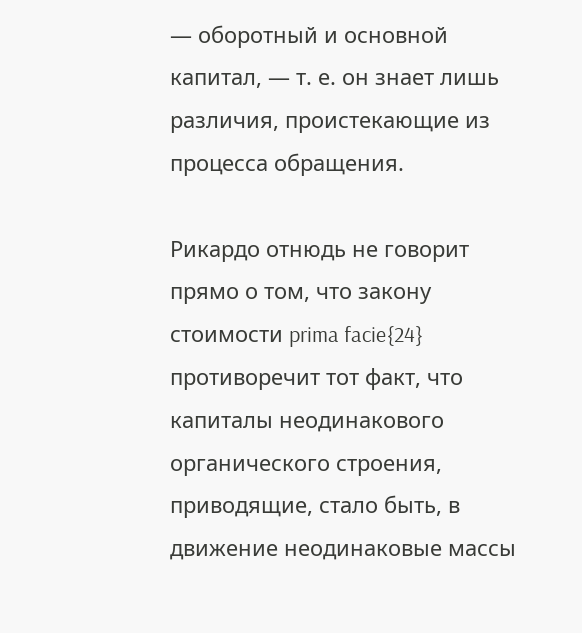— оборотный и основной капитал, — т. е. он знает лишь различия, проистекающие из процесса обращения.

Рикардо отнюдь не говорит прямо о том, что закону стоимости prima facie{24} противоречит тот факт, что капиталы неодинакового органического строения, приводящие, стало быть, в движение неодинаковые массы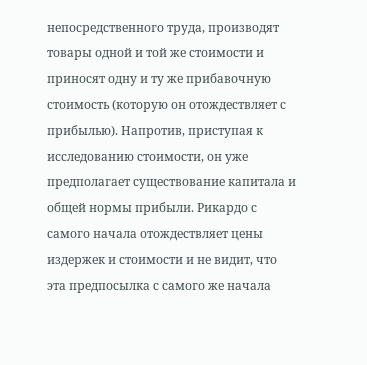непосредственного труда, производят товары одной и той же стоимости и приносят одну и ту же прибавочную стоимость (которую он отождествляет с прибылью). Напротив, приступая к исследованию стоимости, он уже предполагает существование капитала и общей нормы прибыли. Рикардо с самого начала отождествляет цены издержек и стоимости и не видит, что эта предпосылка с самого же начала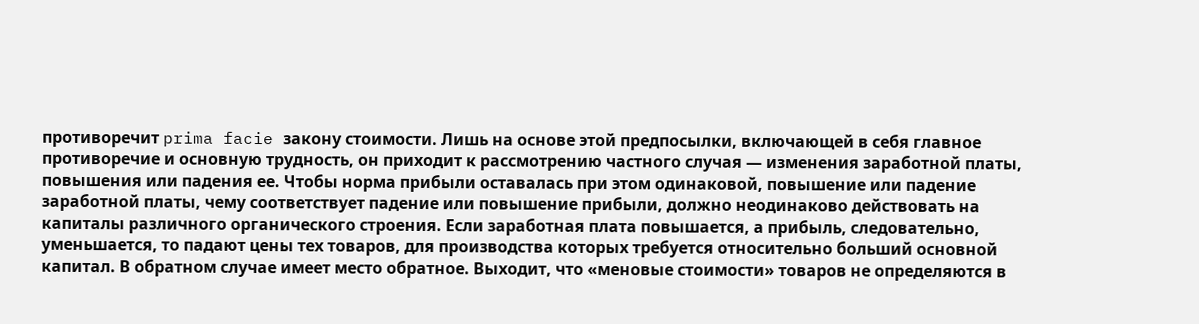противоречит prima facie закону стоимости. Лишь на основе этой предпосылки, включающей в себя главное противоречие и основную трудность, он приходит к рассмотрению частного случая — изменения заработной платы, повышения или падения ее. Чтобы норма прибыли оставалась при этом одинаковой, повышение или падение заработной платы, чему соответствует падение или повышение прибыли, должно неодинаково действовать на капиталы различного органического строения. Если заработная плата повышается, а прибыль, следовательно, уменьшается, то падают цены тех товаров, для производства которых требуется относительно больший основной капитал. В обратном случае имеет место обратное. Выходит, что «меновые стоимости» товаров не определяются в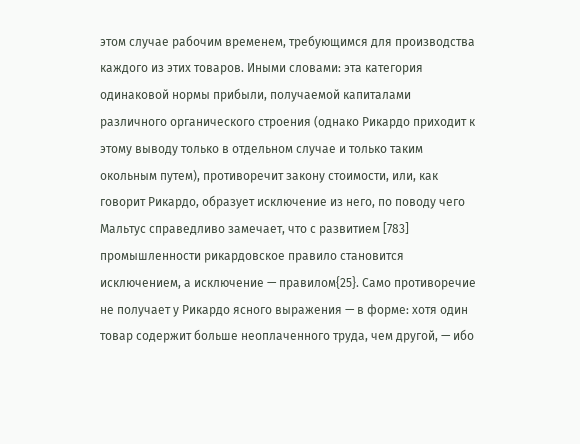этом случае рабочим временем, требующимся для производства каждого из этих товаров. Иными словами: эта категория одинаковой нормы прибыли, получаемой капиталами различного органического строения (однако Рикардо приходит к этому выводу только в отдельном случае и только таким окольным путем), противоречит закону стоимости, или, как говорит Рикардо, образует исключение из него, по поводу чего Мальтус справедливо замечает, что с развитием [783] промышленности рикардовское правило становится исключением, а исключение — правилом{25}. Само противоречие не получает у Рикардо ясного выражения — в форме: хотя один товар содержит больше неоплаченного труда, чем другой, — ибо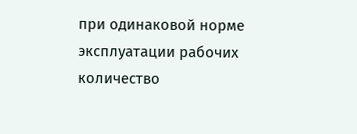при одинаковой норме эксплуатации рабочих количество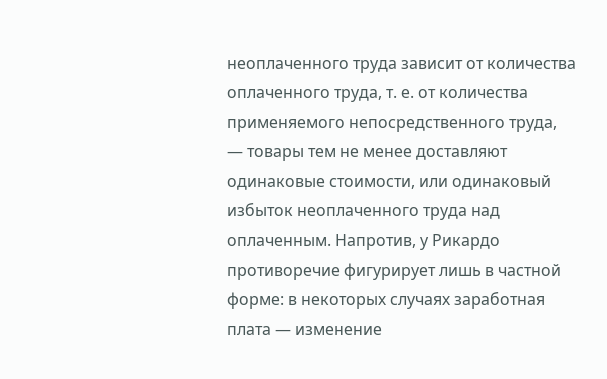неоплаченного труда зависит от количества оплаченного труда, т. е. от количества применяемого непосредственного труда, — товары тем не менее доставляют одинаковые стоимости, или одинаковый избыток неоплаченного труда над оплаченным. Напротив, у Рикардо противоречие фигурирует лишь в частной форме: в некоторых случаях заработная плата — изменение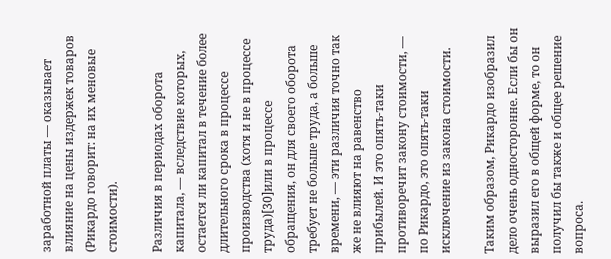заработной платы — оказывает влияние на цены издержек товаров (Рикардо говорит: на их меновые стоимости).

Различия в периодах оборота капитала, — вследствие которых, остается ли капитал в течение более длительного срока в процессе производства (хотя и не в процессе труда)[30]или в процессе обращения, он для своего оборота требует не больше труда, а больше времени, — эти различия точно так же не влияют на равенство прибылей. И это опять-таки противоречит закону стоимости, — по Рикардо, это опять-таки исключение из закона стоимости.

Таким образом, Рикардо изобразил дело очень односторонне. Если бы он выразил его в общей форме, то он получил бы также и общее решение вопроса.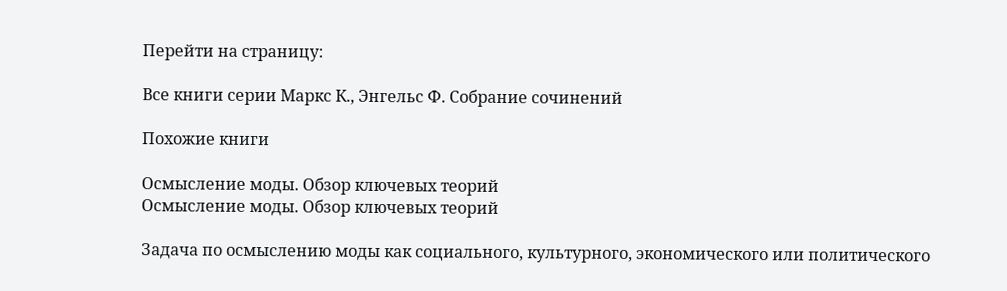Перейти на страницу:

Все книги серии Маркс К., Энгельс Ф. Собрание сочинений

Похожие книги

Осмысление моды. Обзор ключевых теорий
Осмысление моды. Обзор ключевых теорий

Задача по осмыслению моды как социального, культурного, экономического или политического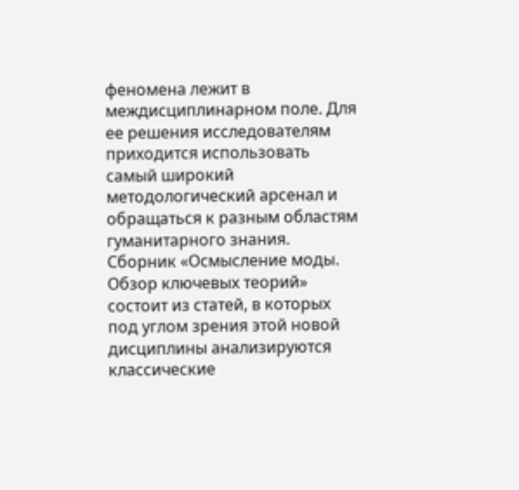феномена лежит в междисциплинарном поле. Для ее решения исследователям приходится использовать самый широкий методологический арсенал и обращаться к разным областям гуманитарного знания. Сборник «Осмысление моды. Обзор ключевых теорий» состоит из статей, в которых под углом зрения этой новой дисциплины анализируются классические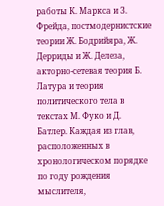работы К. Маркса и З. Фрейда, постмодернистские теории Ж. Бодрийяра, Ж. Дерриды и Ж. Делеза, акторно-сетевая теория Б. Латура и теория политического тела в текстах М. Фуко и Д. Батлер. Каждая из глав, расположенных в хронологическом порядке по году рождения мыслителя,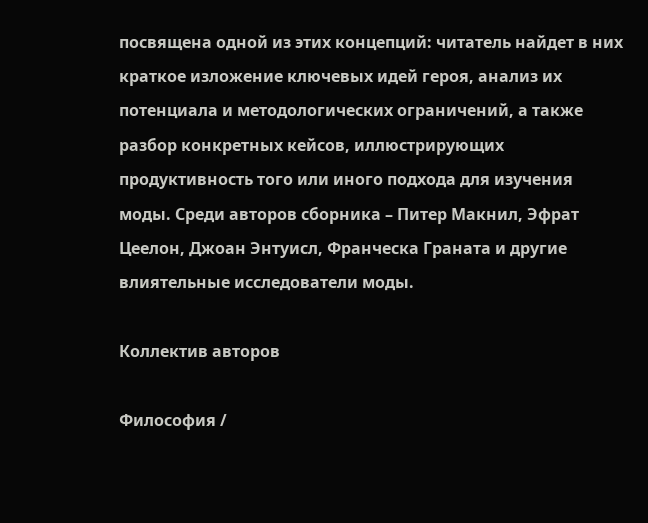посвящена одной из этих концепций: читатель найдет в них краткое изложение ключевых идей героя, анализ их потенциала и методологических ограничений, а также разбор конкретных кейсов, иллюстрирующих продуктивность того или иного подхода для изучения моды. Среди авторов сборника – Питер Макнил, Эфрат Цеелон, Джоан Энтуисл, Франческа Граната и другие влиятельные исследователи моды.

Коллектив авторов

Философия /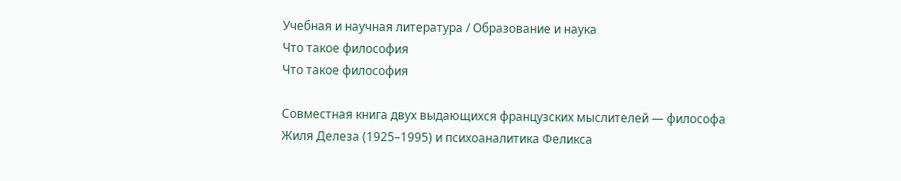Учебная и научная литература / Образование и наука
Что такое философия
Что такое философия

Совместная книга двух выдающихся французских мыслителей — философа Жиля Делеза (1925–1995) и психоаналитика Феликса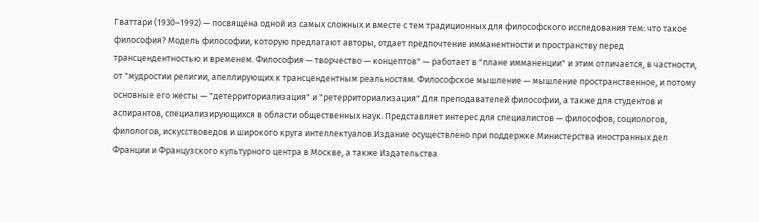Гваттари (1930–1992) — посвящена одной из самых сложных и вместе с тем традиционных для философского исследования тем: что такое философия? Модель философии, которую предлагают авторы, отдает предпочтение имманентности и пространству перед трансцендентностью и временем. Философия — творчество — концептов" — работает в "плане имманенции" и этим отличается, в частности, от "мудростии религии, апеллирующих к трансцендентным реальностям. Философское мышление — мышление пространственное, и потому основные его жесты — "детерриториализация" и "ретерриториализация".Для преподавателей философии, а также для студентов и аспирантов, специализирующихся в области общественных наук. Представляет интерес для специалистов — философов, социологов, филологов, искусствоведов и широкого круга интеллектуалов.Издание осуществлено при поддержке Министерства иностранных дел Франции и Французского культурного центра в Москве, а также Издательства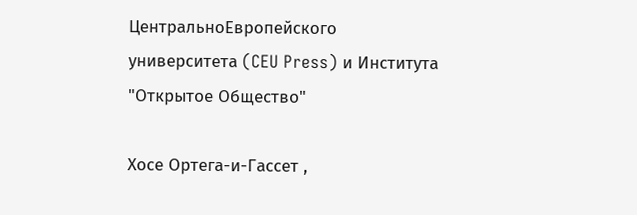ЦентральноЕвропейского университета (CEU Press) и Института "Открытое Общество"

Хосе Ортега-и-Гассет ,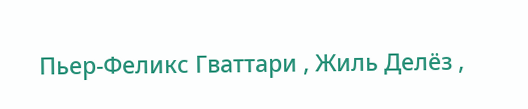Пьер-Феликс Гваттари , Жиль Делёз ,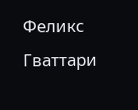Феликс Гваттари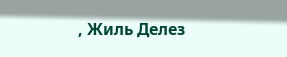, Жиль Делез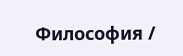Философия /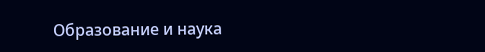Образование и наука